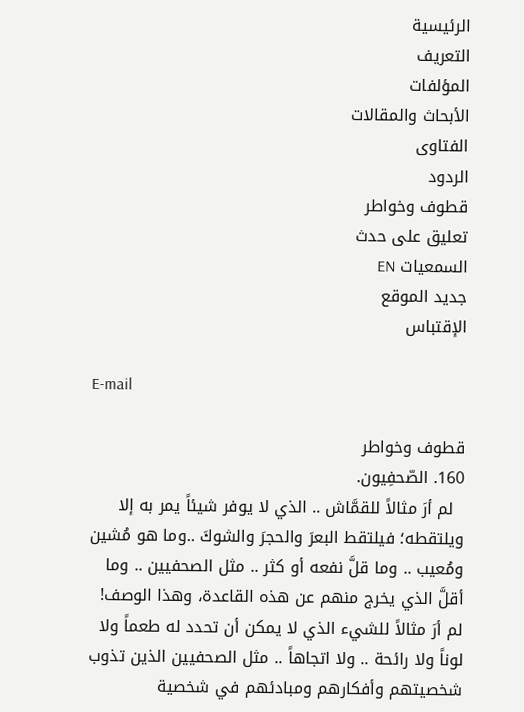الرئيسية
التعريف
المؤلفات
الأبحاث والمقالات
الفتاوى
الردود
قطوف وخواطر
تعليق على حدث
السمعيات EN
جديد الموقع
الإقتباس

E-mail

قطوف وخواطر
160. الصّحفِيون.
  لم أرَ مثالاً للقمَّاش .. الذي لا يوفر شيئاً يمر به إلا ويلتقطه؛ فيلتقط البعرَ والحجرَ والشوكَ ..وما هو مُشين ومُعيب .. وما قلَّ نفعه أو كثر .. مثل الصحفيين .. وما أقلَّ الذي يخرج منهم عن هذه القاعدة، وهذا الوصف!
لم أرَ مثالاً للشيء الذي لا يمكن أن تحدد له طعماً ولا لوناً ولا رائحة .. ولا اتجاهاً .. مثل الصحفيين الذين تذوب شخصيتهم وأفكارهم ومبادئهم في شخصية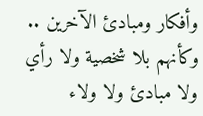وأفكار ومبادئ الآخرين .. وكأنهم بلا شخصية ولا رأي ولا مبادئ ولا ولاء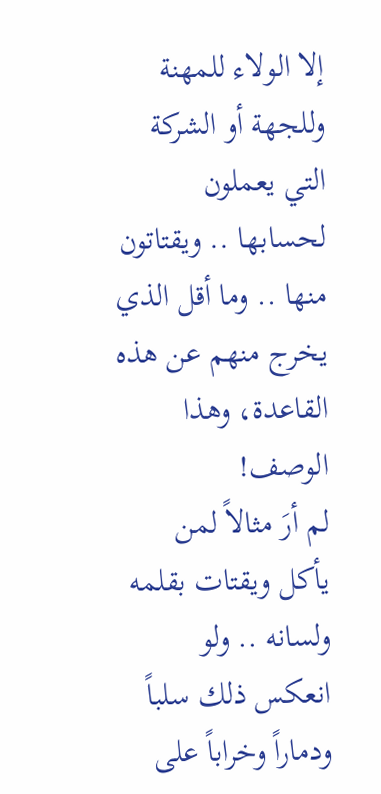إلا الولاء للمهنة وللجهة أو الشركة التي يعملون لحسابها .. ويقتاتون منها .. وما أقل الذي يخرج منهم عن هذه القاعدة، وهذا الوصف!
لم أرَ مثالاً لمن يأكل ويقتات بقلمه ولسانه .. ولو انعكس ذلك سلباً ودماراً وخراباً على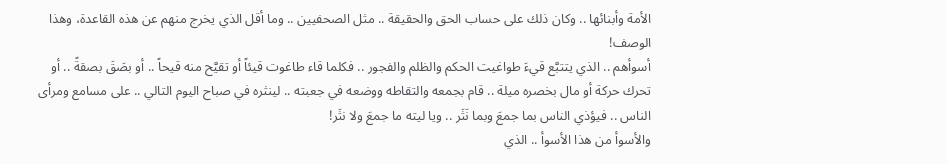الأمة وأبنائها .. وكان ذلك على حساب الحق والحقيقة .. مثل الصحفيين .. وما أقل الذي يخرج منهم عن هذه القاعدة، وهذا الوصف!
أسوأهم .. الذي يتتبَّع قيءَ طواغيت الحكم والظلم والفجور .. فكلما قاء طاغوت قيئاً أو تقيَّح منه قيحاً .. أو بصَقَ بصقةً .. أو تحرك حركة أو مال بخصره ميلة .. قام بجمعه والتقاطه ووضعه في جعبته .. لينثره في صباح اليوم التالي .. على مسامع ومرأى الناس .. فيؤذي الناس بما جمعَ وبما نَثَر .. ويا ليته ما جمعَ ولا نثَر!
والأسوأ من هذا الأسوأ .. الذي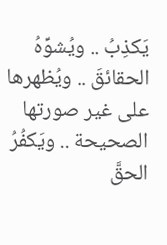يَكذِبُ .. ويُشوِّهُ الحقائقَ .. ويُظهرها على غير صورتها الصحيحة .. ويَكفُرُ الحقَّ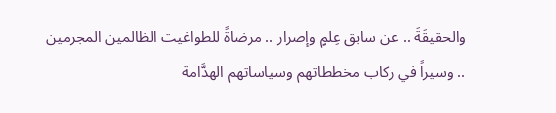والحقيقَةَ .. عن سابق عِلمٍ وإصرار .. مرضاةً للطواغيت الظالمين المجرمين .. وسيراً في ركاب مخططاتهم وسياساتهم الهدَّامة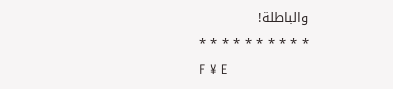والباطلة!
* * * * * * * * * *
F ¥ E